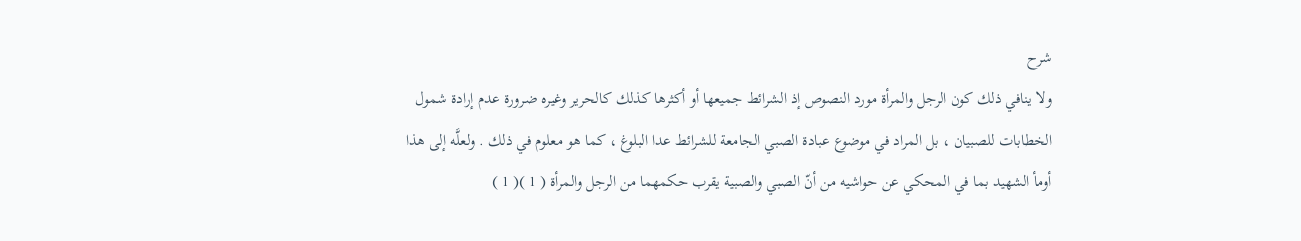شرح
ولا ينافي ذلك كون الرجل والمرأة مورد النصوص إذ الشرائط جميعها أو أكثرها كذلك كالحرير وغيره ضرورة عدم إرادة شمول الخطابات للصبيان ، بل المراد في موضوع عبادة الصبي الجامعة للشرائط عدا البلوغ ، كما هو معلوم في ذلك . ولعلَّه إلى هذا أومأ الشهيد بما في المحكي عن حواشيه من أنّ الصبي والصبية يقرب حكمهما من الرجل والمرأة ( 1 )( 1 )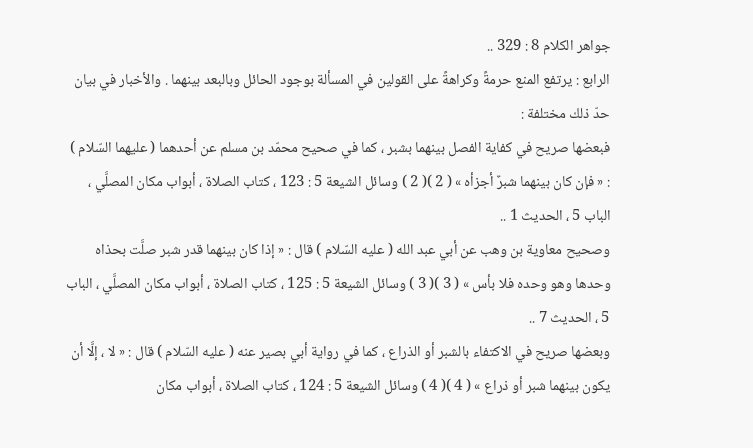جواهر الكلام 8 : 329 ..
الرابع : يرتفع المنع حرمةً وكراهةً على القولين في المسألة بوجود الحائل وبالبعد بينهما . والأخبار في بيان حدّ ذلك مختلفة :
فبعضها صريح في كفاية الفصل بينهما بشبر ، كما في صحيح محمّد بن مسلم عن أحدهما ( عليهما السّلام ) : « فإن كان بينهما شبرٌ أجزأه » ( 2 )( 2 ) وسائل الشيعة 5 : 123 ، كتاب الصلاة ، أبواب مكان المصلَّي ، الباب 5 ، الحديث 1 ..
وصحيح معاوية بن وهب عن أبي عبد الله ( عليه السّلام ) قال : « إذا كان بينهما قدر شبر صلَّت بحذاه وحدها وهو وحده فلا بأس » ( 3 )( 3 ) وسائل الشيعة 5 : 125 ، كتاب الصلاة ، أبواب مكان المصلَّي ، الباب 5 ، الحديث 7 ..
وبعضها صريح في الاكتفاء بالشبر أو الذراع ، كما في رواية أبي بصير عنه ( عليه السّلام ) قال : « لا ، إلَّا أن يكون بينهما شبر أو ذراع » ( 4 )( 4 ) وسائل الشيعة 5 : 124 ، كتاب الصلاة ، أبواب مكان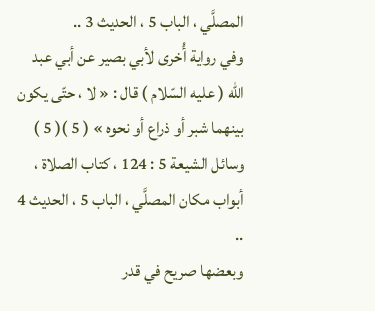المصلَّي ، الباب 5 ، الحديث 3 ..
وفي رواية أُخرى لأبي بصير عن أبي عبد الله ( عليه السّلام ) قال : « لا ، حتّى يكون بينهما شبر أو ذراع أو نحوه » ( 5 )( 5 ) وسائل الشيعة 5 : 124 ، كتاب الصلاة ، أبواب مكان المصلَّي ، الباب 5 ، الحديث 4 ..
وبعضها صريح في قدر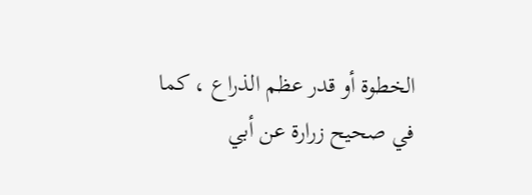الخطوة أو قدر عظم الذراع ، كما في صحيح زرارة عن أبي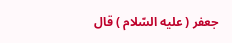جعفر ( عليه السّلام ) قال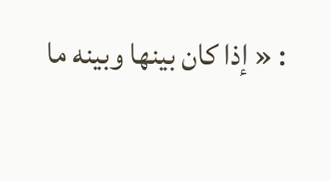: « إذا كان بينها وبينه ما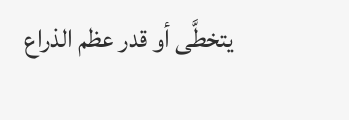يتخطَّى أو قدر عظم الذراع